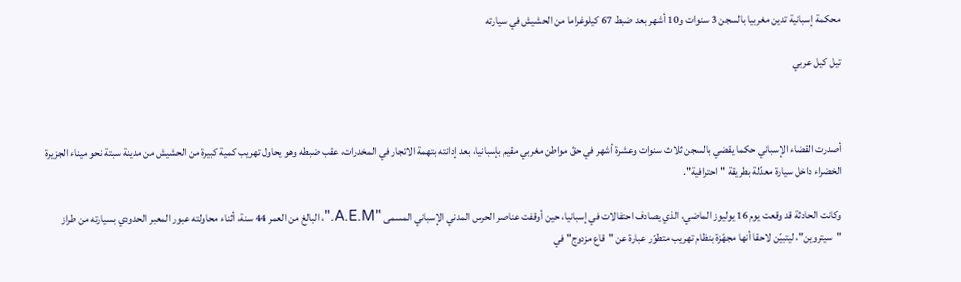محكمة إسبانية تدين مغربيا بالسجن 3 سنوات و10 أشهر بعد ضبط 67 كيلوغراما من الحشيش في سيارته

تيل كيل عربي



أصدرت القضاء الإسباني حكما يقضي بالسجن ثلاث سنوات وعشرة أشهر في حقّ مواطن مغربي مقيم بإسبانيا، بعد إدانته بتهمة الاتجار في المخدرات، عقب ضبطه وهو يحاول تهريب كمية كبيرة من الحشيش من مدينة سبتة نحو ميناء الجزيرة الخضراء داخل سيارة معدّلة بطريقة "احترافية".

وكانت الحادثة قد وقعت يوم 16 يوليوز الماضي، الذي يصادف احتفالات في إسبانيا، حين أوقفت عناصر الحرس المدني الإسباني المسمى "A.E.M."، البالغ من العمر 44 سنة، أثناء محاولته عبور المعبر الحدودي بسيارته من طراز "سيتروين"، ليتبيّن لاحقا أنها مجهّزة بنظام تهريب متطوّر عبارة عن "قاع مزدوج" في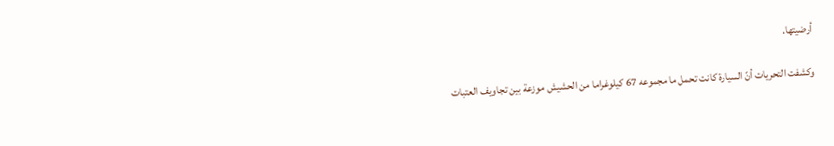أرضيتها.

وكشفت التحريات أنّ السيارة كانت تحمل ما مجموعه 67 كيلوغراما من الحشيش موزعة بين تجاويف العتبات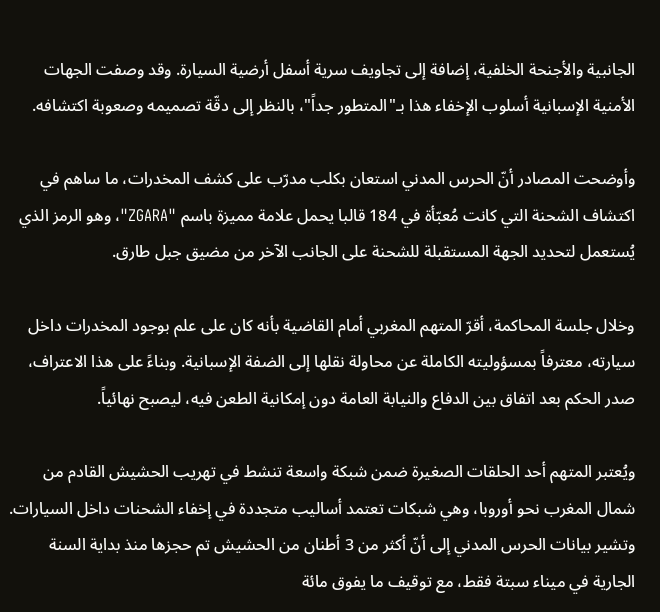الجانبية والأجنحة الخلفية، إضافة إلى تجاويف سرية أسفل أرضية السيارة. وقد وصفت الجهات الأمنية الإسبانية أسلوب الإخفاء هذا بـ"المتطور جداً"، بالنظر إلى دقّة تصميمه وصعوبة اكتشافه.

وأوضحت المصادر أنّ الحرس المدني استعان بكلب مدرّب على كشف المخدرات، ما ساهم في اكتشاف الشحنة التي كانت مُعبّأة في 184 قالبا يحمل علامة مميزة باسم "ZGARA"، وهو الرمز الذي يُستعمل لتحديد الجهة المستقبلة للشحنة على الجانب الآخر من مضيق جبل طارق.

وخلال جلسة المحاكمة، أقرّ المتهم المغربي أمام القاضية بأنه كان على علم بوجود المخدرات داخل سيارته، معترفاً بمسؤوليته الكاملة عن محاولة نقلها إلى الضفة الإسبانية. وبناءً على هذا الاعتراف، صدر الحكم بعد اتفاق بين الدفاع والنيابة العامة دون إمكانية الطعن فيه، ليصبح نهائياً.

ويُعتبر المتهم أحد الحلقات الصغيرة ضمن شبكة واسعة تنشط في تهريب الحشيش القادم من شمال المغرب نحو أوروبا، وهي شبكات تعتمد أساليب متجددة في إخفاء الشحنات داخل السيارات. وتشير بيانات الحرس المدني إلى أنّ أكثر من 3 أطنان من الحشيش تم حجزها منذ بداية السنة الجارية في ميناء سبتة فقط، مع توقيف ما يفوق مائة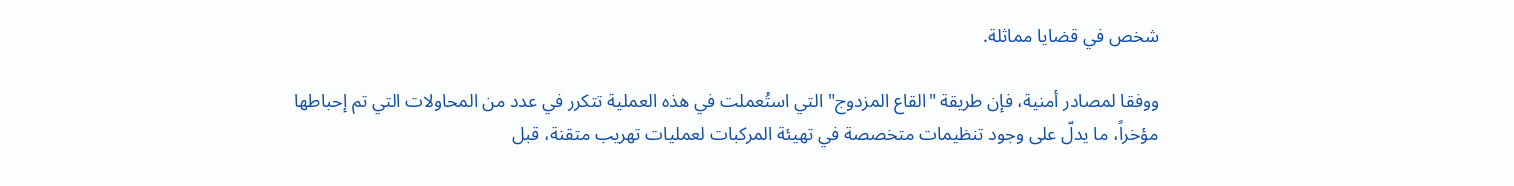شخص في قضايا مماثلة.

ووفقا لمصادر أمنية، فإن طريقة "القاع المزدوج" التي استُعملت في هذه العملية تتكرر في عدد من المحاولات التي تم إحباطها مؤخراً، ما يدلّ على وجود تنظيمات متخصصة في تهيئة المركبات لعمليات تهريب متقنة، قبل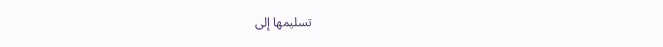تسليمها إلى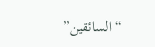“السائقين”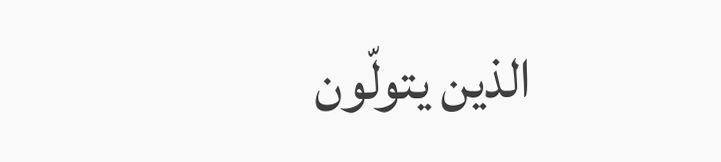الذين يتولّون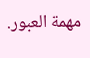مهمة العبور.